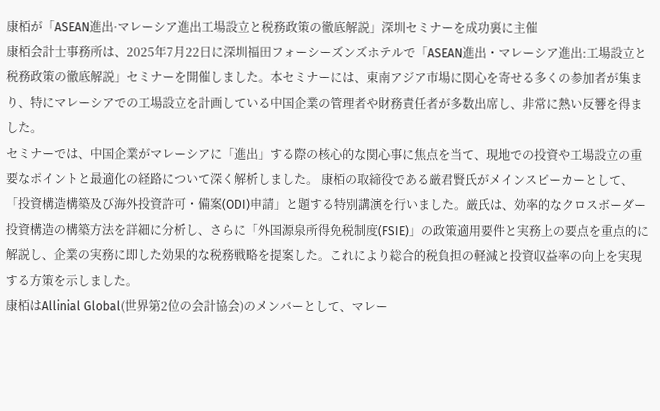康栢が「ASEAN進出·マレーシア進出工場設立と税務政策の徹底解説」深圳セミナーを成功裏に主催
康栢会計士事務所は、2025年7月22日に深圳福田フォーシーズンズホテルで「ASEAN進出・マレーシア進出:工場設立と税務政策の徹底解説」セミナーを開催しました。本セミナーには、東南アジア市場に関心を寄せる多くの参加者が集まり、特にマレーシアでの工場設立を計画している中国企業の管理者や財務責任者が多数出席し、非常に熱い反響を得ました。
セミナーでは、中国企業がマレーシアに「進出」する際の核心的な関心事に焦点を当て、現地での投資や工場設立の重要なポイントと最適化の経路について深く解析しました。 康栢の取締役である厳君賢氏がメインスピーカーとして、「投資構造構築及び海外投資許可・備案(ODI)申請」と題する特別講演を行いました。厳氏は、効率的なクロスボーダー投資構造の構築方法を詳細に分析し、さらに「外国源泉所得免税制度(FSIE)」の政策適用要件と実務上の要点を重点的に解説し、企業の実務に即した効果的な税務戦略を提案した。これにより総合的税負担の軽減と投資収益率の向上を実現する方策を示しました。
康栢はAllinial Global(世界第2位の会計協会)のメンバーとして、マレー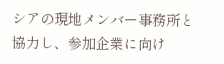シアの現地メンバー事務所と協力し、参加企業に向け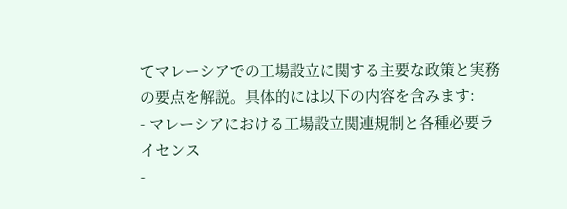てマレーシアでの工場設立に関する主要な政策と実務の要点を解説。具体的には以下の内容を含みます:
- マレーシアにおける工場設立関連規制と各種必要ライセンス
-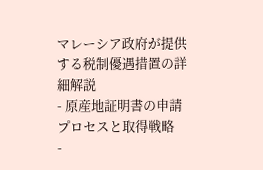マレーシア政府が提供する税制優遇措置の詳細解説
- 原産地証明書の申請プロセスと取得戦略
-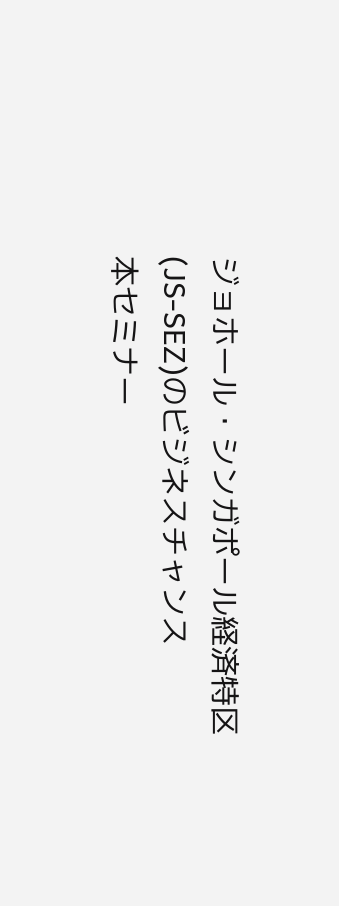ジョホール・シンガポール経済特区(JS-SEZ)のビジネスチャンス
本セミナー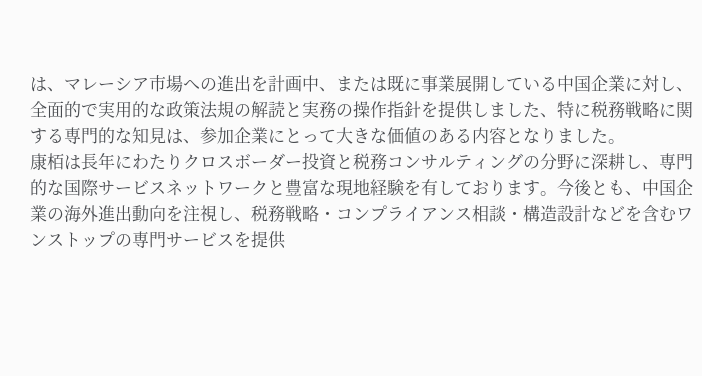は、マレーシア市場への進出を計画中、または既に事業展開している中国企業に対し、全面的で実用的な政策法規の解読と実務の操作指針を提供しました、特に税務戦略に関する専門的な知見は、参加企業にとって大きな価値のある内容となりました。
康栢は長年にわたりクロスボーダー投資と税務コンサルティングの分野に深耕し、専門的な国際サービスネットワークと豊富な現地経験を有しております。今後とも、中国企業の海外進出動向を注視し、税務戦略・コンプライアンス相談・構造設計などを含むワンストップの専門サービスを提供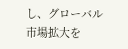し、グローバル市場拡大を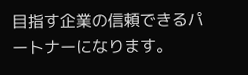目指す企業の信頼できるパートナーになります。